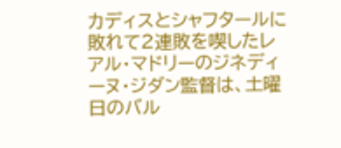カディスとシャフタールに敗れて2連敗を喫したレアル・マドリーのジネディーヌ・ジダン監督は、土曜日のバル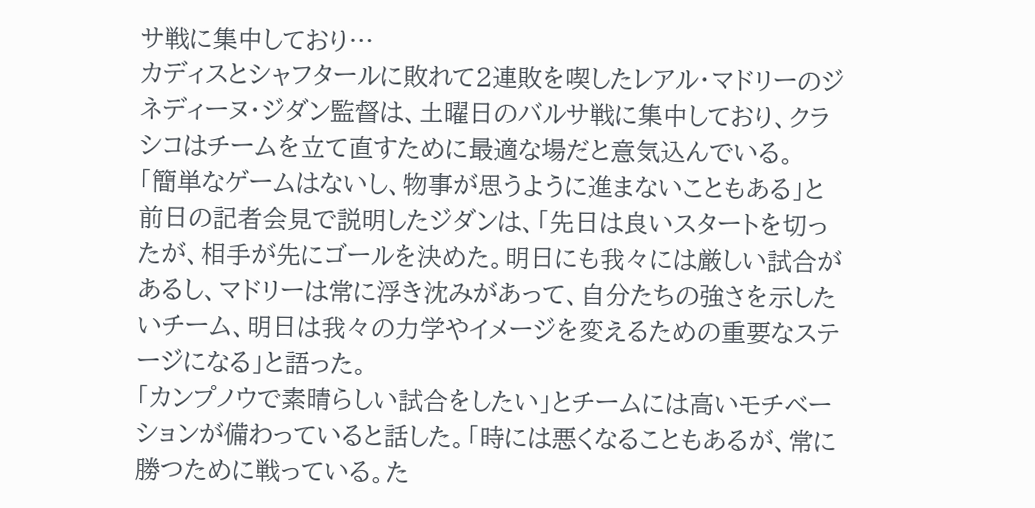サ戦に集中しており…
カディスとシャフタールに敗れて2連敗を喫したレアル・マドリーのジネディーヌ・ジダン監督は、土曜日のバルサ戦に集中しており、クラシコはチームを立て直すために最適な場だと意気込んでいる。
「簡単なゲームはないし、物事が思うように進まないこともある」と前日の記者会見で説明したジダンは、「先日は良いスタートを切ったが、相手が先にゴールを決めた。明日にも我々には厳しい試合があるし、マドリーは常に浮き沈みがあって、自分たちの強さを示したいチーム、明日は我々の力学やイメージを変えるための重要なステージになる」と語った。
「カンプノウで素晴らしい試合をしたい」とチームには高いモチベーションが備わっていると話した。「時には悪くなることもあるが、常に勝つために戦っている。た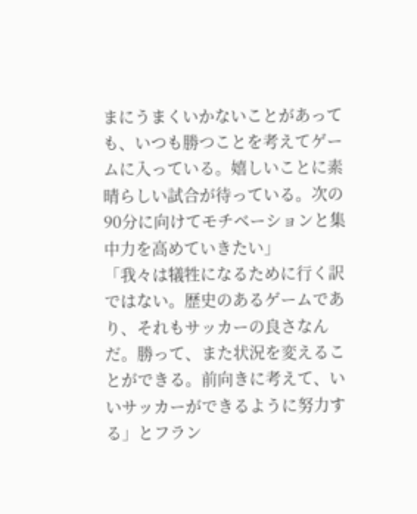まにうまくいかないことがあっても、いつも勝つことを考えてゲームに入っている。嬉しいことに素晴らしい試合が待っている。次の90分に向けてモチベーションと集中力を高めていきたい」
「我々は犠牲になるために行く訳ではない。歴史のあるゲームであり、それもサッカーの良さなんだ。勝って、また状況を変えることができる。前向きに考えて、いいサッカーができるように努力する」とフラン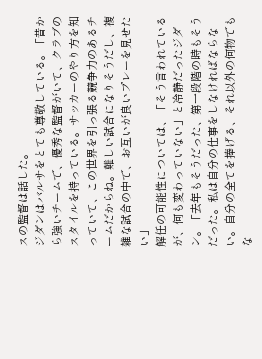スの監督は話した。
ジダンはバルサをとても尊敬している。「昔から強いチームで、優秀な監督がいて、クラブのスタイルを持っている。サッカーのやり方を知っていて、この世界を引っ張る競争力のあるチームだからね。難しい試合になりそうだし、複雑な試合の中で、お互いが良いプレーを見せたい」
解任の可能性については、「そう言われているが、何も変わっていない」と冷静だったジダン。「去年もそうだった、第一段階の時もそうだった。私は自分の仕事をしなければならない。自分の全てを捧げる、それ以外の何物でもな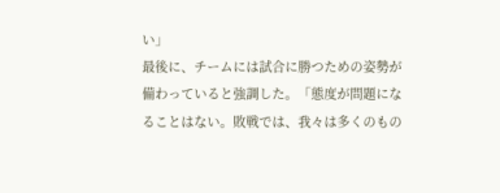い」
最後に、チームには試合に勝つための姿勢が備わっていると強調した。「態度が問題になることはない。敗戦では、我々は多くのもの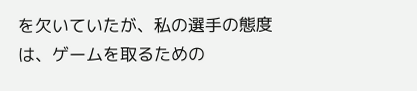を欠いていたが、私の選手の態度は、ゲームを取るための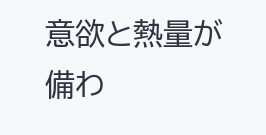意欲と熱量が備わ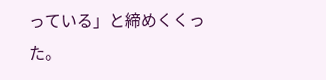っている」と締めくくった。